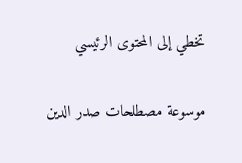تخطي إلى المحتوى الرئيسي

موسوعة مصطلحات صدر الدين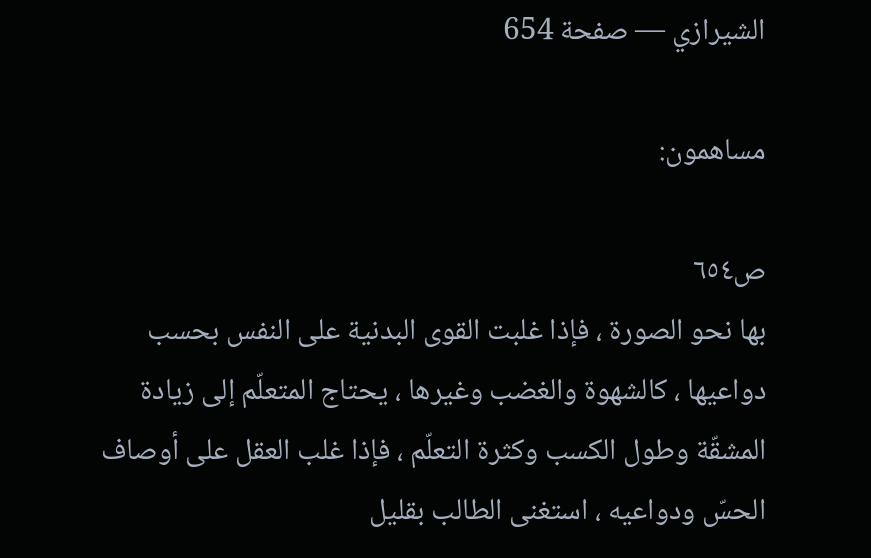الشيرازي — صفحة 654

مساهمون:

ص٦٥٤
بها نحو الصورة ، فإذا غلبت القوى البدنية على النفس بحسب دواعيها ، كالشهوة والغضب وغيرها ، يحتاج المتعلّم إلى زيادة المشقّة وطول الكسب وكثرة التعلّم ، فإذا غلب العقل على أوصاف الحسّ ودواعيه ، استغنى الطالب بقليل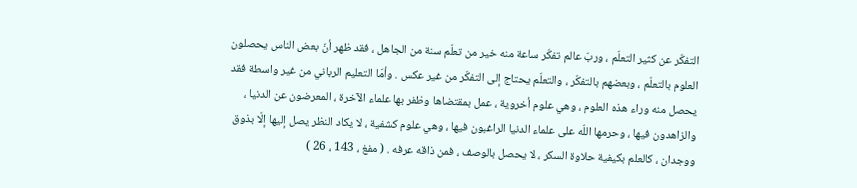التفكّر عن كثير التعلّم ، وربّ عالم تفكّر ساعة منه خير من تعلّم سنة من الجاهل ، فقد ظهر أنّ بعض الناس يحصلون العلوم بالتعلّم ، وبعضهم بالتفكّر ، والتعلّم يحتاج إلى التفكّر من غير عكس . وأمّا التعليم الرباني من غير واسطة فقد يحصل منه وراء هذه العلوم ، وهي علوم أخروية ، عمل بمقتضاها وظفر بها علماء الآخرة ، المعرضون عن الدنيا ، والزاهدون فيها ، وحرمها اللّه على علماء الدنيا الراغبون فيها ، وهي علوم كشفية ، لا يكاد النظر يصل إليها إلّا بذوق ووجدان ، كالعلم بكيفية حلاوة السكر ، لا يحصل بالوصف ، فمن ذاقه عرفه . ( مفغ ، 143 ، 26 )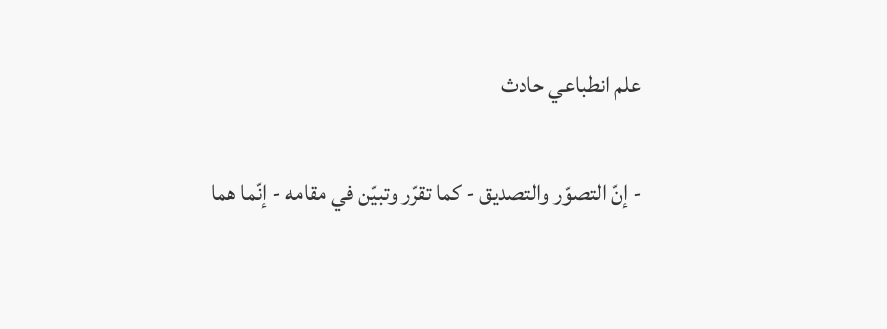علم انطباعي حادث

- إنّ التصوّر والتصديق - كما تقرّر وتبيّن في مقامه - إنّما هما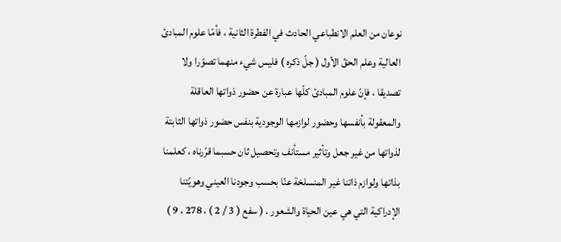نوعان من العلم الانطباعي الحادث في الفطرة الثانية ، فأمّا علوم المبادئ العالية وعلم الحقّ الأول ( جلّ ذكره ) فليس شيء منهما تصوّرا ولا تصديقا ، فإنّ علوم المبادئ كلّها عبارة عن حضور ذواتها العاقلة والمعقولة بأنفسها وحضور لوازمها الوجودية بنفس حضور ذواتها الثابتة لذواتها من غير جعل وتأثير مستأنف وتحصيل ثان حسبما قرّرناه ، كعلمنا بذاتها ولوازم ذاتنا غير المنسلخة عنّا بحسب وجودنا العيني وهويّتنا الإدراكية التي هي عين الحياة والشعور . ( سفع ( 3 / 2 ) ، 278 ، 9 )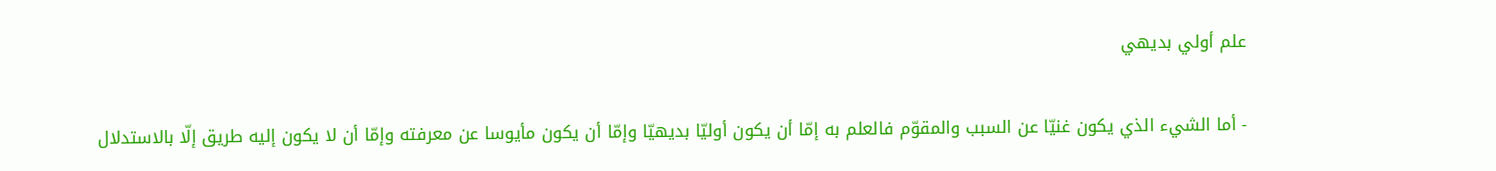علم أولي بديهي

- أما الشيء الذي يكون غنيّا عن السبب والمقوّم فالعلم به إمّا أن يكون أوليّا بديهيّا وإمّا أن يكون مأيوسا عن معرفته وإمّا أن لا يكون إليه طريق إلّا بالاستدلال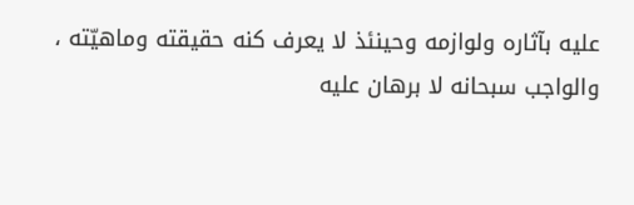عليه بآثاره ولوازمه وحينئذ لا يعرف كنه حقيقته وماهيّته ، والواجب سبحانه لا برهان عليه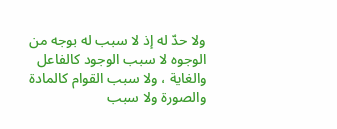ولا حدّ له إذ لا سبب له بوجه من الوجوه لا سبب الوجود كالفاعل والغاية ، ولا سبب القوام كالمادة والصورة ولا سبب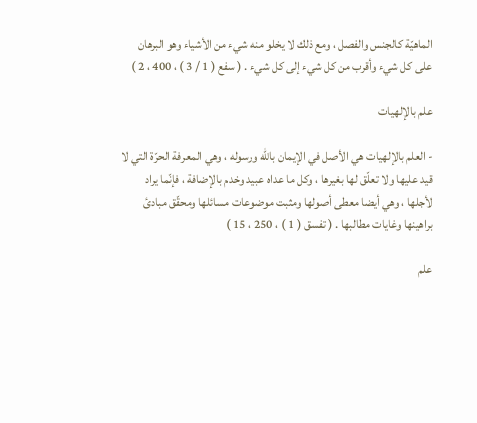الماهيّة كالجنس والفصل ، ومع ذلك لا يخلو منه شيء من الأشياء وهو البرهان على كل شيء وأقرب من كل شيء إلى كل شيء . ( سفع ( 1 / 3 ) ، 400 ، 2 )

علم بالإلهيات

- العلم بالإلهيات هي الأصل في الإيمان باللّه ورسوله ، وهي المعرفة الحرّة التي لا قيد عليها ولا تعلّق لها بغيرها ، وكل ما عداه عبيد وخدم بالإضافة ، فإنّما يراد لأجلها ، وهي أيضا معطى أصولها ومثبت موضوعات مسائلها ومحقّق مبادئ براهينها وغايات مطالبها . ( تفسق ( 1 ) ، 250 ، 15 )

علم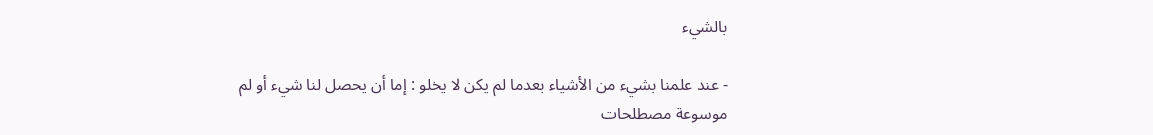بالشيء

- عند علمنا بشيء من الأشياء بعدما لم يكن لا يخلو : إما أن يحصل لنا شيء أو لم
موسوعة مصطلحات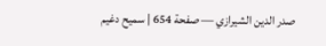صدر الدين الشيرازي — صفحة 654 | سميح دغيم